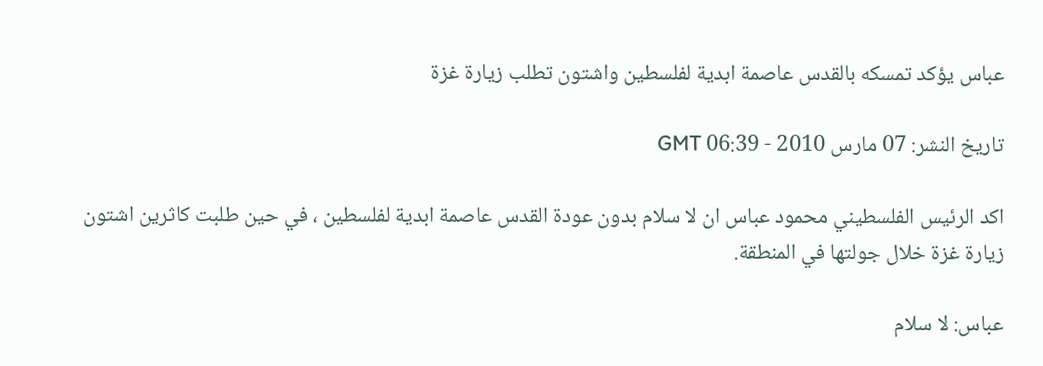عباس يؤكد تمسكه بالقدس عاصمة ابدية لفلسطين واشتون تطلب زيارة غزة

تاريخ النشر: 07 مارس 2010 - 06:39 GMT

اكد الرئيس الفلسطيني محمود عباس ان لا سلام بدون عودة القدس عاصمة ابدية لفلسطين ، في حين طلبت كاثرين اشتون زيارة غزة خلال جولتها في المنطقة.

عباس: لا سلام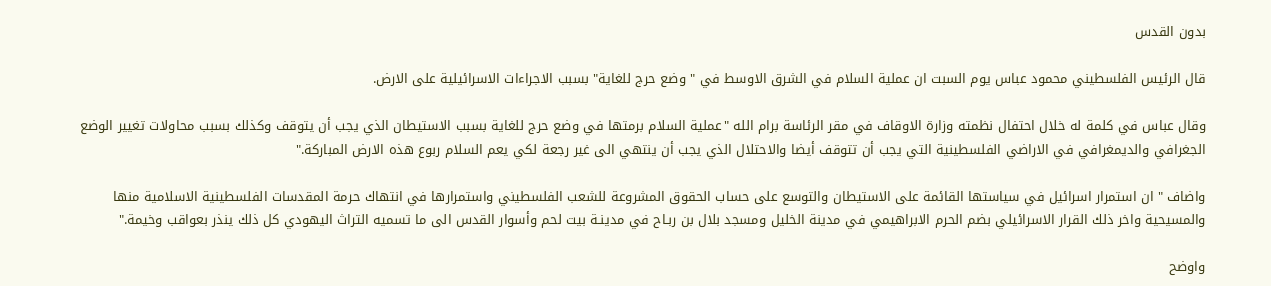بدون القدس

قال الرئيس الفلسطيني محمود عباس يوم السبت ان عملية السلام في الشرق الاوسط في " وضع حرج للغاية" بسبب الاجراءات الاسرائيلية على الارض.

وقال عباس في كلمة له خلال احتفال نظمته وزارة الاوقاف في مقر الرئاسة برام الله "عملية السلام برمتها في وضع حرج للغاية بسبب الاستيطان الذي يجب أن يتوقف وكذلك بسبب محاولات تغيير الوضع الجغرافي والديمغرافي في الاراضي الفلسطينية التي يجب أن تتوقف أيضا والاحتلال الذي يجب أن ينتهي الى غير رجعة لكي يعم السلام ربوع هذه الارض المباركة."

واضاف " ان استمرار اسرائيل في سياستها القائمة على الاستيطان والتوسع على حساب الحقوق المشروعة للشعب الفلسطيني واستمرارها في انتهاك حرمة المقدسات الفلسطينية الاسلامية منها والمسيحية واخر ذلك القرار الاسرائيلي بضم الحرم الابراهيمي في مدينة الخليل ومسجد بلال بن ربـاح في مدينـة بيت لحم وأسوار القدس الى ما تسميه التراث اليهودي كل ذلك ينذر بعواقب وخيمة."

واوضح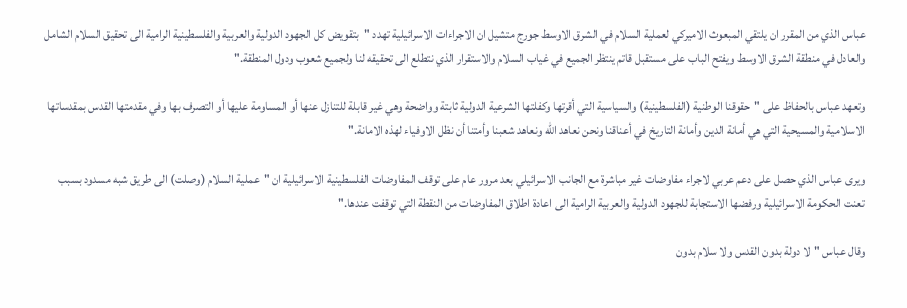عباس الذي من المقرر ان يلتقي المبعوث الاميركي لعملية السلام في الشرق الاوسط جورج متشيل ان الاجراءات الاسرائيلية تهدد "بتقويض كل الجهود الدولية والعربية والفلسطينية الرامية الى تحقيق السلام الشامل والعادل في منطقة الشرق الاوسط ويفتح الباب على مستقبل قاتم ينتظر الجميع في غياب السلام والاستقرار الذي نتطلع الى تحقيقه لنا ولجميع شعوب ودول المنطقة."

وتعهد عباس بالحفاظ على "حقوقنا الوطنية (الفلسطينية) والسياسية التي أقرتها وكفلتها الشرعية الدولية ثابتة وواضحة وهي غير قابلة للتنازل عنها أو المساومة عليها أو التصرف بها وفي مقدمتها القدس بمقدساتها الاسلامية والمسيحية التي هي أمانة الدين وأمانة التاريخ في أعناقنا ونحن نعاهد الله ونعاهد شعبنا وأمتنا أن نظل الاوفياء لهذه الامانة."

ويرى عباس الذي حصل على دعم عربي لاجراء مفاوضات غير مباشرة مع الجانب الاسرائيلي بعد مرور عام على توقف المفاوضات الفلسطينية الاسرائيلية ان "عملية السلام (وصلت) الى طريق شبه مسدود بسبب تعنت الحكومة الاسرائيلية ورفضها الاستجابة للجهود الدولية والعربية الرامية الى اعادة اطلاق المفاوضات من النقطة التي توقفت عندها."

وقال عباس "لا دولة بدون القدس ولا سلام بدون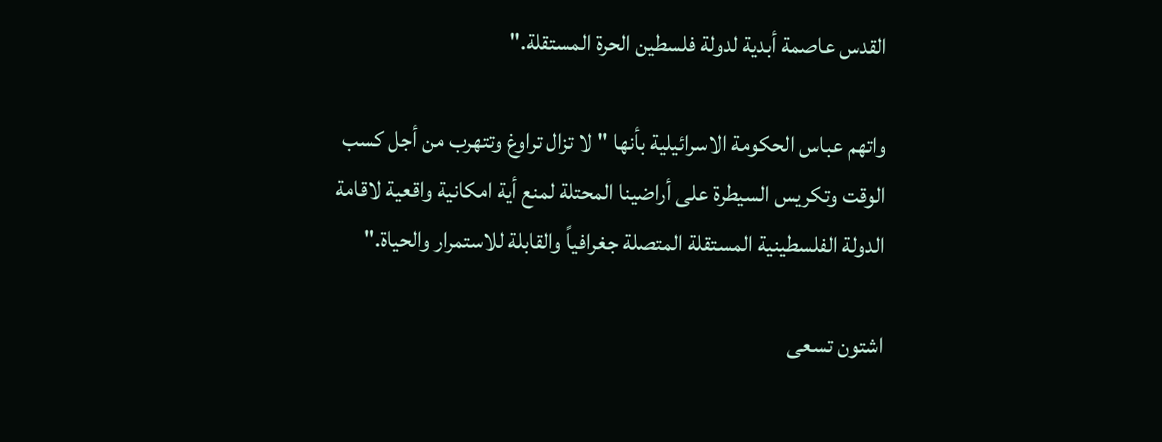القدس عاصمة أبدية لدولة فلسطين الحرة المستقلة."

واتهم عباس الحكومة الاسرائيلية بأنها "لا تزال تراوغ وتتهرب من أجل كسب الوقت وتكريس السيطرة على أراضينا المحتلة لمنع أية امكانية واقعية لاقامة الدولة الفلسطينية المستقلة المتصلة جغرافياً والقابلة للاستمرار والحياة."

اشتون تسعى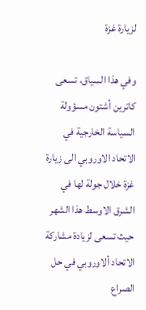لزيارة غزة

وفي هذا السياق، تسعى كاترين أشتون مسؤولة السياسة الخارجية في الاتحاد الاوروبي الى زيارة غزة خلال جولة لها في الشرق الاوسط هذا الشهر حيث تسعى لزيادة مشاركة الاتحاد ألاوروبي في حل الصراع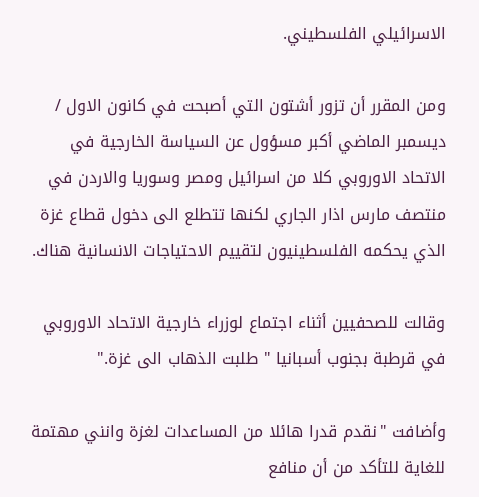الاسرائيلي الفلسطيني.

ومن المقرر أن تزور أشتون التي أصبحت في كانون الاول / ديسمبر الماضي أكبر مسؤول عن السياسة الخارجية في الاتحاد الاوروبي كلا من اسرائيل ومصر وسوريا والاردن في منتصف مارس اذار الجاري لكنها تتطلع الى دخول قطاع غزة الذي يحكمه الفلسطينيون لتقييم الاحتياجات الانسانية هناك.

وقالت للصحفيين أثناء اجتماع لوزراء خارجية الاتحاد الاوروبي في قرطبة بجنوب أسبانيا " طلبت الذهاب الى غزة."

وأضافت "نقدم قدرا هائلا من المساعدات لغزة وانني مهتمة للغاية للتأكد من أن منافع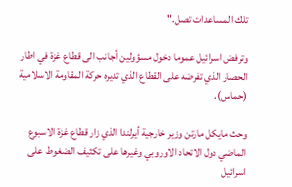تلك المساعدات تصل."

وترفض اسرائيل عموما دخول مسؤولين أجانب الى قطاع غزة في اطار الحصار الذي تفرضه على القطاع الذي تديره حركة المقاومة الاسلامية (حماس).

وحث مايكل مارتن وزير خارجية أيرلندا الذي زار قطاع غزة الاسبوع الماضي دول الاتحاد الاوروبي وغيرها على تكثيف الضغوط على اسرائيل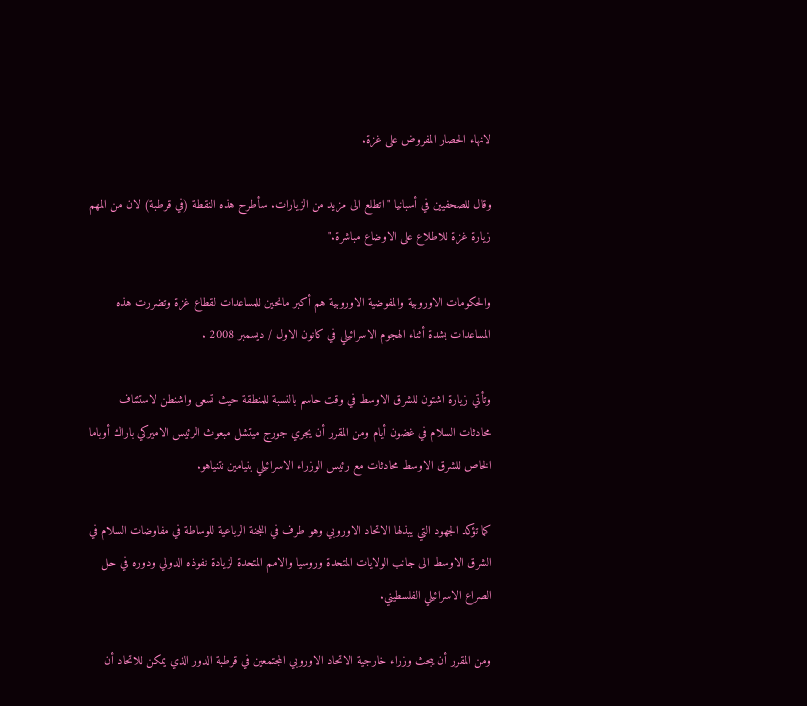لانهاء الحصار المفروض على غزة.

وقال للصحفيين في أسبانيا "اتطلع الى مزيد من الزيارات. سأطرح هذه النقطة (في قرطبة) لان من المهم زيارة غزة للاطلاع على الاوضاع مباشرة."

والحكومات الاوروبية والمفوضية الاوروبية هم أكبر مانحين للمساعدات لقطاع غزة وتضررت هذه المساعدات بشدة أثناء الهجوم الاسرائيلي في كانون الاول / ديسمبر 2008 .

وتأتي زيارة اشتون للشرق الاوسط في وقت حاسم بالنسبة للمنطقة حيث تسعى واشنطن لاستئناف محادثات السلام في غضون أيام ومن المقرر أن يجري جورج ميتشل مبعوث الرئيس الاميركي باراك أوباما الخاص للشرق الاوسط محادثات مع رئيس الوزراء الاسرائيلي بنيامين نتنياهو.

كما تؤكد الجهود التي يبذلها الاتحاد الاوروبي وهو طرف في اللجنة الرباعية للوساطة في مفاوضات السلام في الشرق الاوسط الى جانب الولايات المتحدة وروسيا والامم المتحدة لزيادة نفوذه الدولي ودوره في حل الصراع الاسرائيلي الفلسطيني.

ومن المقرر أن يبحث وزراء خارجية الاتحاد الاوروبي المجتمعين في قرطبة الدور الذي يمكن للاتحاد أن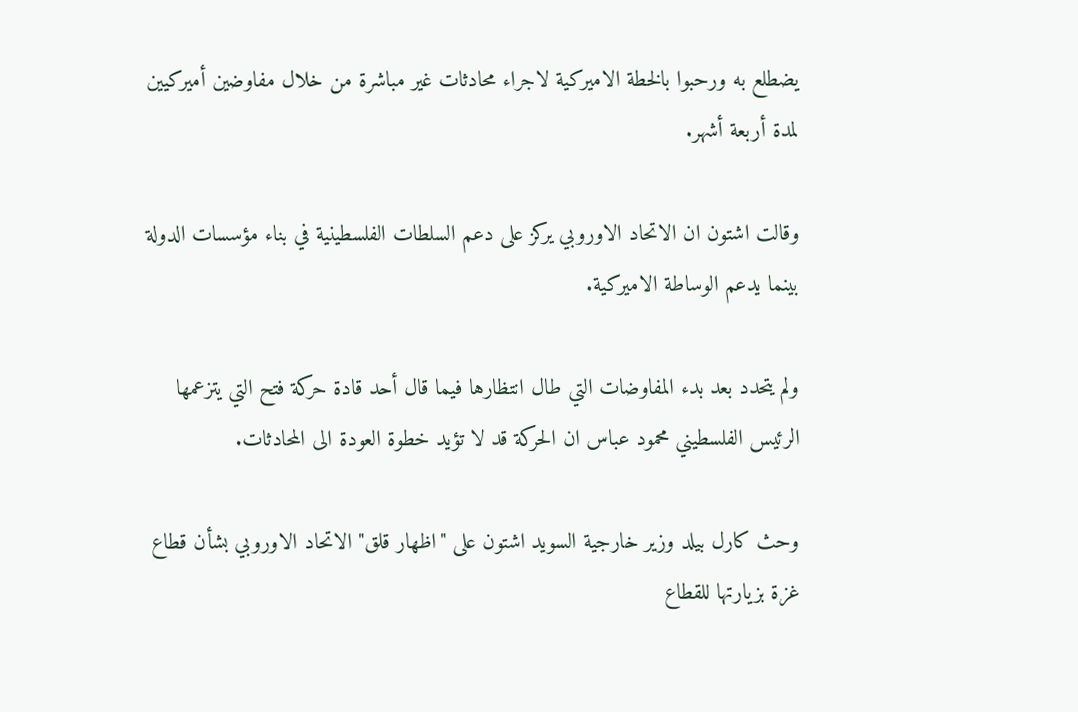يضطلع به ورحبوا بالخطة الاميركية لاجراء محادثات غير مباشرة من خلال مفاوضين أميركيين لمدة أربعة أشهر.

وقالت اشتون ان الاتحاد الاوروبي يركز على دعم السلطات الفلسطينية في بناء مؤسسات الدولة بينما يدعم الوساطة الاميركية.

ولم يتحدد بعد بدء المفاوضات التي طال انتظارها فيما قال أحد قادة حركة فتح التي يتزعمها الرئيس الفلسطيني محمود عباس ان الحركة قد لا تؤيد خطوة العودة الى المحادثات.

وحث كارل بيلد وزير خارجية السويد اشتون على "اظهار قلق" الاتحاد الاوروبي بشأن قطاع غزة بزيارتها للقطاع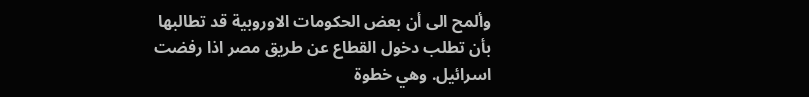وألمح الى أن بعض الحكومات الاوروبية قد تطالبها بأن تطلب دخول القطاع عن طريق مصر اذا رفضت اسرائيل. وهي خطوة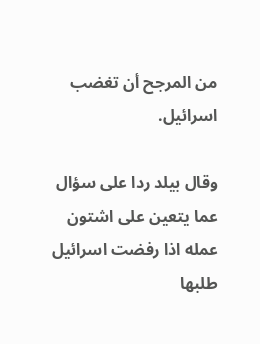من المرجح أن تغضب اسرائيل.

وقال بيلد ردا على سؤال عما يتعين على اشتون عمله اذا رفضت اسرائيل طلبها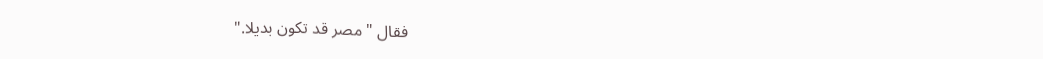فقال "مصر قد تكون بديلا."